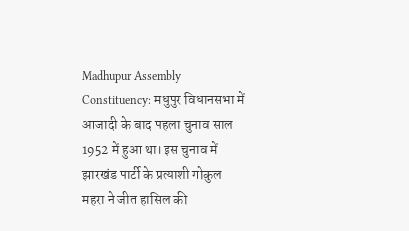Madhupur Assembly Constituency: मधुपुर विधानसभा में आजादी के बाद पहला चुनाव साल 1952 में हुआ था। इस चुनाव में झारखंड पार्टी के प्रत्याशी गोकुल महरा ने जीत हासिल की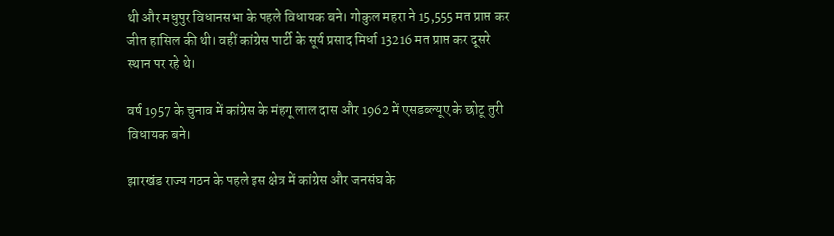थी और मधुपुर विधानसभा के पहले विधायक बने। गोकुल महरा ने 15,555 मत प्राप्त कर जीत हासिल की थी। वहीं कांग्रेस पार्टी के सूर्य प्रसाद मिर्धा 13216 मत प्राप्त कर दूसरे स्थान पर रहे थे।

वर्ष 1957 के चुनाव में कांग्रेस के मंहगू लाल दास और 1962 में एसडब्ल्यूए के छोटू तुरी विधायक बने।

झारखंड राज्य गठन के पहले इस क्षेत्र में कांग्रेस और जनसंघ के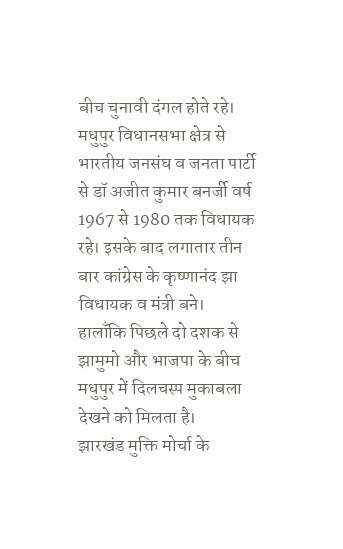बीच चुनावी दंगल होते रहे। मधुपुर विधानसभा क्षेत्र से भारतीय जनसंघ व जनता पार्टी से डॉ अजीत कुमार बनर्जी वर्ष 1967 से 1980 तक विधायक रहे। इसके बाद लगातार तीन बार कांग्रेस के कृष्णानंद झा विधायक व मंत्री बने।
हालाँकि पिछले दो दशक से झामुमो और भाजपा के बीच मधुपुर में दिलचस्प मुकाबला देखने को मिलता है।
झारखंड मुक्ति मोर्चा के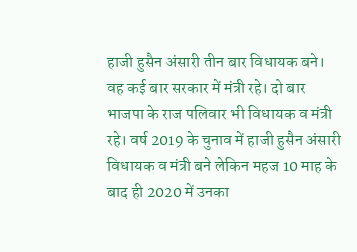हाजी हुसैन अंसारी तीन बार विधायक बने। वह कई बार सरकार में मंत्री रहे। दो बार भाजपा के राज पलिवार भी विधायक व मंत्री रहे। वर्ष 2019 के चुनाव में हाजी हुसैन अंसारी विधायक व मंत्री बने लेकिन महज 10 माह के बाद ही 2020 में उनका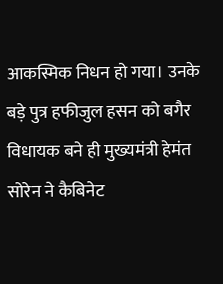आकस्मिक निधन हो गया। उनके बड़े पुत्र हफीजुल हसन को बगैर विधायक बने ही मुख्यमंत्री हेमंत सोरेन ने कैबिनेट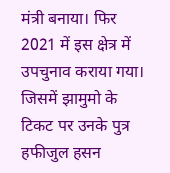मंत्री बनाया। फिर 2021 में इस क्षेत्र में उपचुनाव कराया गया। जिसमें झामुमो के टिकट पर उनके पुत्र हफीजुल हसन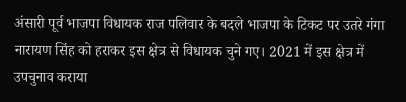अंसारी पूर्व भाजपा विधायक राज पलिवार के बदले भाजपा के टिकट पर उतरे गंगा नारायण सिंह को हराकर इस क्षेत्र से विधायक चुने गए। 2021 में इस क्षेत्र में उपचुनाव कराया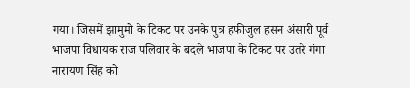गया। जिसमें झामुमो के टिकट पर उनके पुत्र हफीजुल हसन अंसारी पूर्व भाजपा विधायक राज पलिवार के बदले भाजपा के टिकट पर उतरे गंगा नारायण सिंह को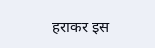हराकर इस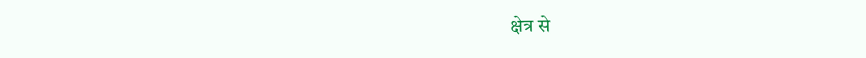क्षेत्र से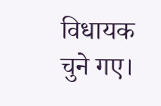विधायक चुने गए।